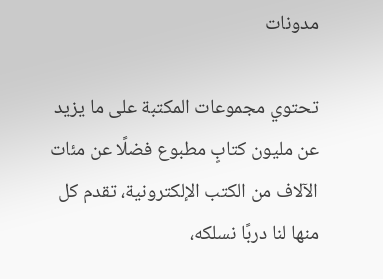مدونات

تحتوي مجموعات المكتبة على ما يزيد عن مليون كتابٍ مطبوع فضلًا عن مئات الآلاف من الكتب الإلكترونية، تقدم كل منها لنا دربًا نسلكه،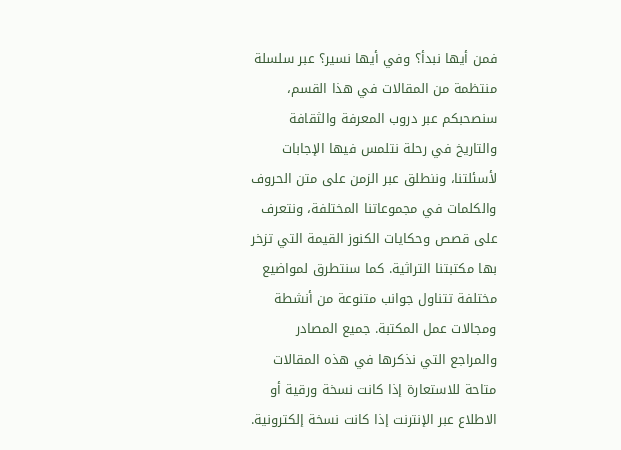فمن أيها نبدأ؟ وفي أيها نسير؟ عبر سلسلة منتظمة من المقالات في هذا القسم، سنصحبكم عبر دروب المعرفة والثقافة والتاريخ في رحلة نتلمس فيها الإجابات لأسئلتنا، وننطلق عبر الزمن على متن الحروف والكلمات في مجموعاتنا المختلفة، ونتعرف على قصص وحكايات الكنوز القيمة التي تزخر بها مكتبتنا التراثية. كما سنتطرق لمواضيع مختلفة تتناول جوانب متنوعة من أنشطة ومجالات عمل المكتبة. جميع المصادر والمراجع التي نذكرها في هذه المقالات متاحة للاستعارة إذا كانت نسخة ورقية أو الاطلاع عبر الإنترنت إذا كانت نسخة إلكترونية.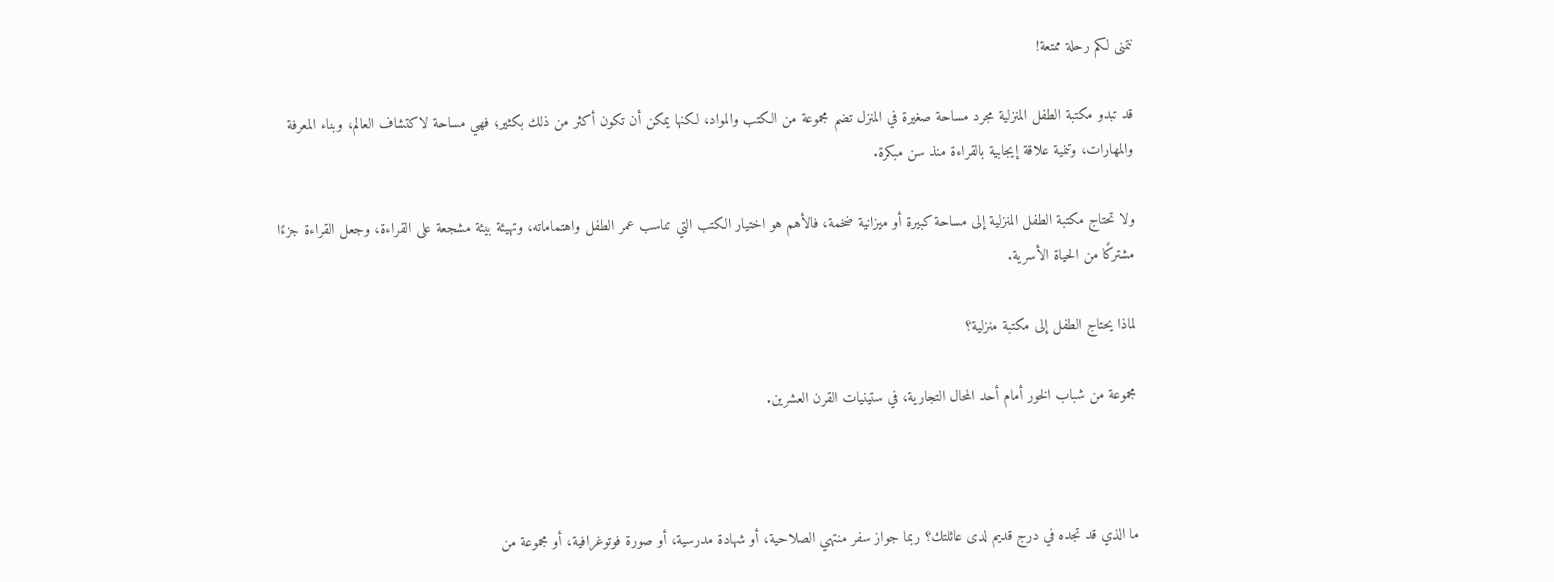نتمنى لكم رحلة ممتعة!

قد تبدو مكتبة الطفل المنزلية مجرد مساحة صغيرة في المنزل تضم مجموعة من الكتب والمواد، لكنها يمكن أن تكون أكثر من ذلك بكثير؛ فهي مساحة لاكتشاف العالم، وبناء المعرفة والمهارات، وتنمية علاقة إيجابية بالقراءة منذ سن مبكرة.

ولا تحتاج مكتبة الطفل المنزلية إلى مساحة كبيرة أو ميزانية ضخمة، فالأهم هو اختيار الكتب التي تناسب عمر الطفل واهتماماته، وتهيئة بيئة مشجعة على القراءة، وجعل القراءة جزءًا مشتركًا من الحياة الأسرية.

لماذا يحتاج الطفل إلى مكتبة منزلية؟

مجموعة من شباب الخور أمام أحد المحال التجارية، في ستينيات القرن العشرين.



ما الذي قد تجده في درج قديم لدى عائلتك؟ ربما جواز سفر منتهي الصلاحية، أو شهادة مدرسية، أو صورة فوتوغرافية، أو مجموعة من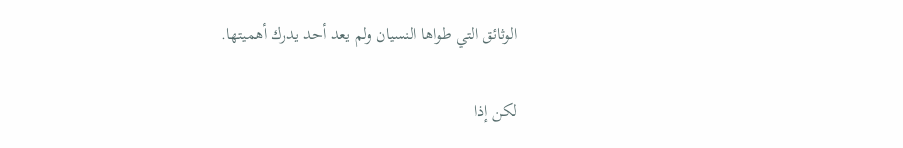الوثائق التي طواها النسيان ولم يعد أحد يدرك أهميتها.

لكن إذا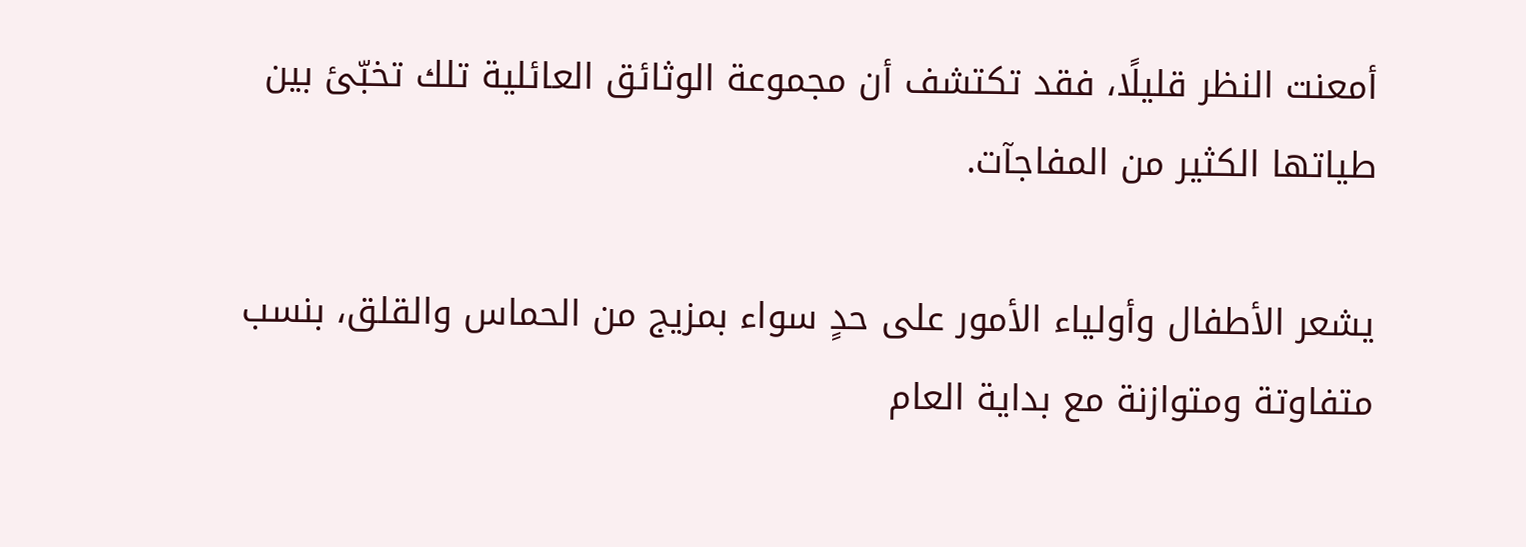أمعنت النظر قليلًا، فقد تكتشف أن مجموعة الوثائق العائلية تلك تخبّئ بين طياتها الكثير من المفاجآت.

يشعر الأطفال وأولياء الأمور على حدٍ سواء بمزيج من الحماس والقلق، بنسب متفاوتة ومتوازنة مع بداية العام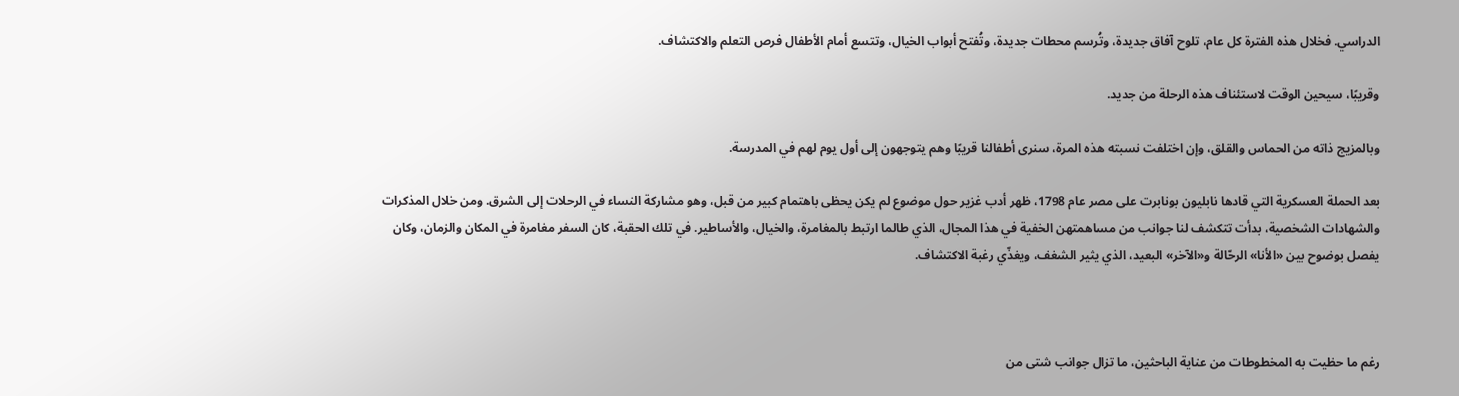الدراسي. فخلال هذه الفترة كل عام، تلوح آفاق جديدة، وتُرسم محطات جديدة، وتُفتح أبواب الخيال، وتتسع أمام الأطفال فرص التعلم والاكتشاف.

وقريبًا، سيحين الوقت لاستئناف هذه الرحلة من جديد.

وبالمزيج ذاته من الحماس والقلق، وإن اختلفت نسبته هذه المرة، سنرى أطفالنا قريبًا وهم يتوجهون إلى أول يوم لهم في المدرسة.

بعد الحملة العسكرية التي قادها نابليون بونابرت على مصر عام 1798، ظهر أدب غزير حول موضوع لم يكن يحظى باهتمام كبير من قبل، وهو مشاركة النساء في الرحلات إلى الشرق. ومن خلال المذكرات والشهادات الشخصية، بدأت تتكشف لنا جوانب من مساهمتهن الخفية في هذا المجال، الذي طالما ارتبط بالمغامرة، والخيال، والأساطير. في تلك الحقبة، كان السفر مغامرة في المكان والزمان، وكان يفصل بوضوح بين «الأنا» الرحّالة و«الآخر» البعيد، الذي يثير الشغف، ويغذّي رغبة الاكتشاف.



رغم ما حظيت به المخطوطات من عناية الباحثين، ما تزال جوانب شتى من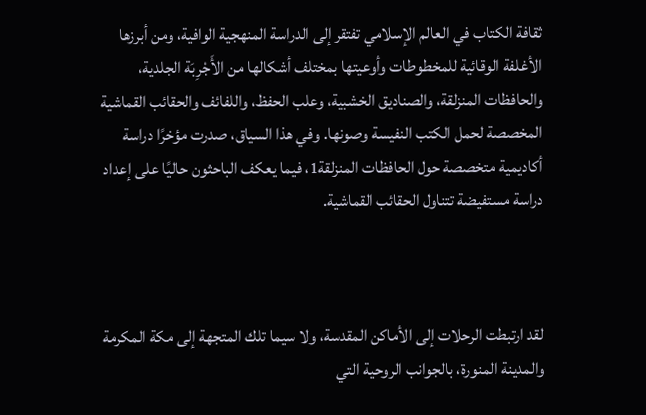ثقافة الكتاب في العالم الإسلامي تفتقر إلى الدراسة المنهجية الوافية، ومن أبرزها الأغلفة الوقائية للمخطوطات وأوعيتها بمختلف أشكالها من الأَجْرِبَة الجلدية، والحافظات المنزلقة، والصناديق الخشبية، وعلب الحفظ، واللفائف والحقائب القماشية المخصصة لحمل الكتب النفيسة وصونها. وفي هذا السياق، صدرت مؤخرًا دراسة أكاديمية متخصصة حول الحافظات المنزلقة1، فيما يعكف الباحثون حاليًا على إعداد دراسة مستفيضة تتناول الحقائب القماشية.



لقد ارتبطت الرحلات إلى الأماكن المقدسة، ولا سيما تلك المتجهة إلى مكة المكرمة والمدينة المنورة، بالجوانب الروحية التي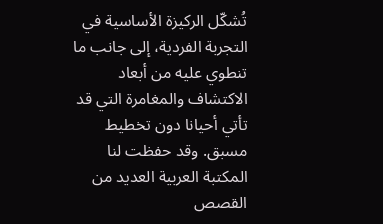تُشكّل الركيزة الأساسية في التجربة الفردية، إلى جانب ما تنطوي عليه من أبعاد الاكتشاف والمغامرة التي قد تأتي أحيانا دون تخطيط مسبق. وقد حفظت لنا المكتبة العربية العديد من القصص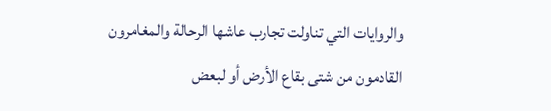والروايات التي تناولت تجارب عاشها الرحالة والمغامرون القادمون من شتى بقاع الأرض أو لبعض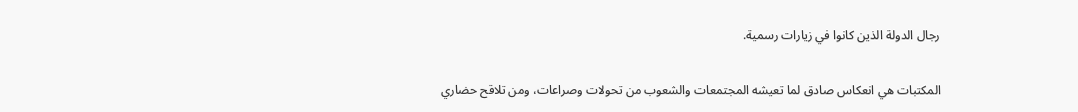رجال الدولة الذين كانوا في زيارات رسمية.

المكتبات هي انعكاس صادق لما تعيشه المجتمعات والشعوب من تحولات وصراعات، ومن تلاقح حضاري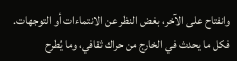وانفتاح على الآخر، بغض النظر عن الانتماءات أو التوجهات. فكل ما يحدث في الخارج من حراك ثقافي، وما يُطرح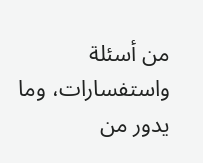من أسئلة واستفسارات، وما يدور من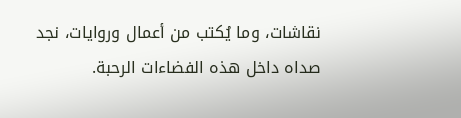نقاشات، وما يُكتب من أعمال وروايات، نجد صداه داخل هذه الفضاءات الرحبة.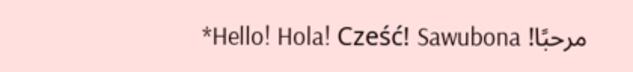مرحبًا! Hello! Hola! Cześć! Sawubona*